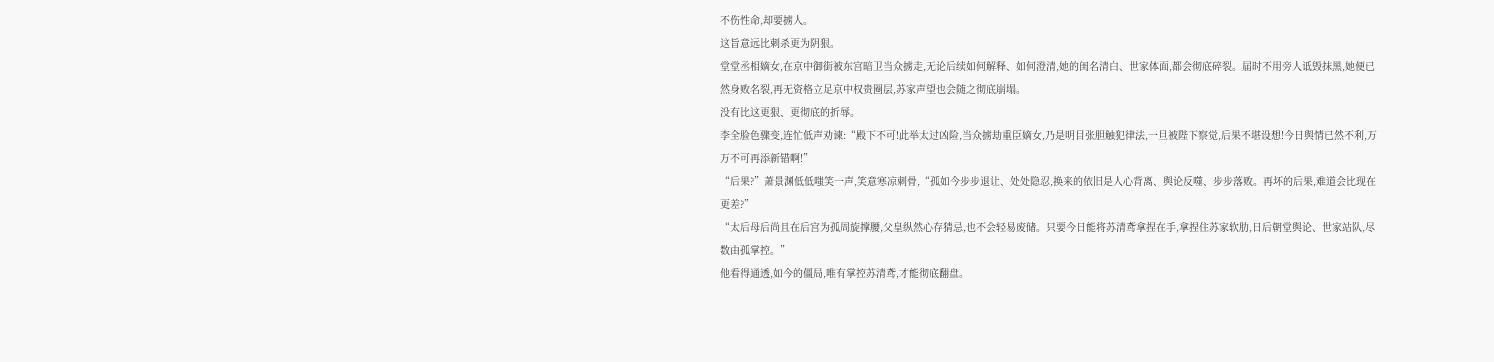不伤性命,却要掳人。
这旨意远比刺杀更为阴狠。
堂堂丞相嫡女,在京中御街被东宫暗卫当众掳走,无论后续如何解释、如何澄清,她的闺名清白、世家体面,都会彻底碎裂。届时不用旁人诋毁抹黑,她便已然身败名裂,再无资格立足京中权贵圈层,苏家声望也会随之彻底崩塌。
没有比这更狠、更彻底的折辱。
李全脸色骤变,连忙低声劝谏:“殿下不可!此举太过凶险,当众掳劫重臣嫡女,乃是明目张胆触犯律法,一旦被陛下察觉,后果不堪设想!今日舆情已然不利,万万不可再添新错啊!”
“后果?”萧景渊低低嗤笑一声,笑意寒凉刺骨,“孤如今步步退让、处处隐忍,换来的依旧是人心背离、舆论反噬、步步落败。再坏的后果,难道会比现在更差?”
“太后母后尚且在后宫为孤周旋撑腰,父皇纵然心存猜忌,也不会轻易废储。只要今日能将苏清鸢拿捏在手,拿捏住苏家软肋,日后朝堂舆论、世家站队,尽数由孤掌控。”
他看得通透,如今的僵局,唯有掌控苏清鸢,才能彻底翻盘。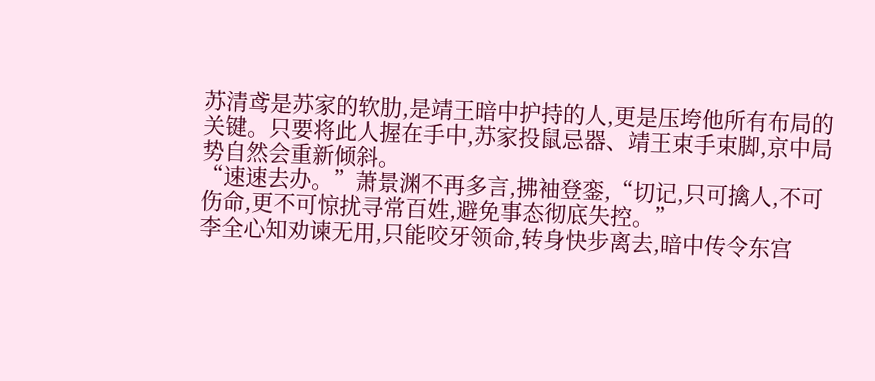苏清鸢是苏家的软肋,是靖王暗中护持的人,更是压垮他所有布局的关键。只要将此人握在手中,苏家投鼠忌器、靖王束手束脚,京中局势自然会重新倾斜。
“速速去办。”萧景渊不再多言,拂袖登銮,“切记,只可擒人,不可伤命,更不可惊扰寻常百姓,避免事态彻底失控。”
李全心知劝谏无用,只能咬牙领命,转身快步离去,暗中传令东宫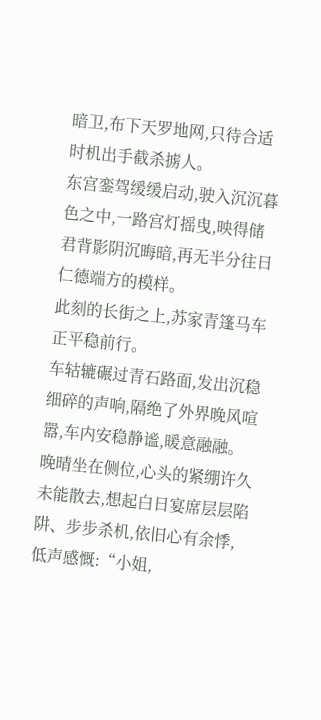暗卫,布下天罗地网,只待合适时机出手截杀掳人。
东宫銮驾缓缓启动,驶入沉沉暮色之中,一路宫灯摇曳,映得储君背影阴沉晦暗,再无半分往日仁德端方的模样。
此刻的长街之上,苏家青篷马车正平稳前行。
车轱辘碾过青石路面,发出沉稳细碎的声响,隔绝了外界晚风喧嚣,车内安稳静谧,暖意融融。
晚晴坐在侧位,心头的紧绷许久未能散去,想起白日宴席层层陷阱、步步杀机,依旧心有余悸,低声感慨:“小姐,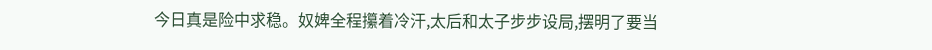今日真是险中求稳。奴婢全程攥着冷汗,太后和太子步步设局,摆明了要当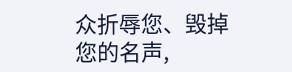众折辱您、毁掉您的名声,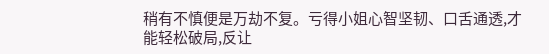稍有不慎便是万劫不复。亏得小姐心智坚韧、口舌通透,才能轻松破局,反让